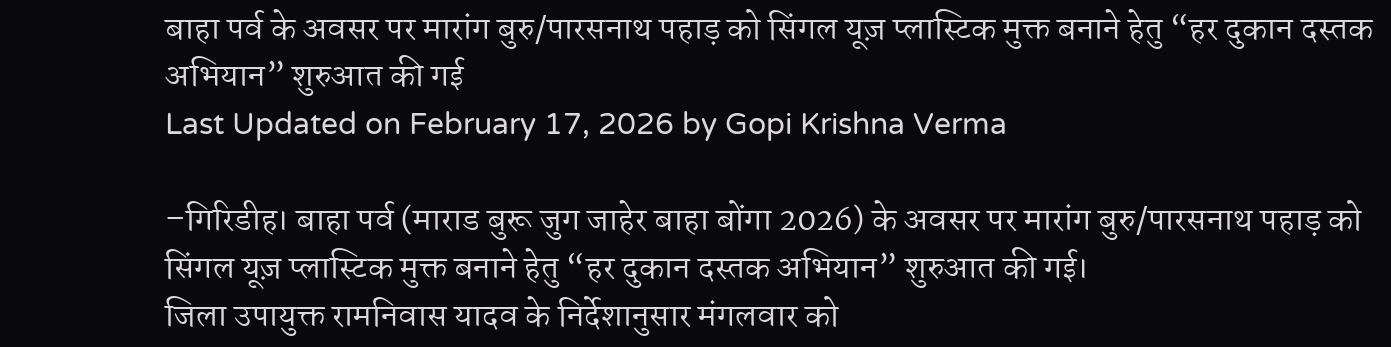बाहा पर्व के अवसर पर मारांग बुरु/पारसनाथ पहाड़ को सिंगल यूज़ प्लास्टिक मुक्त बनाने हेतु “हर दुकान दस्तक अभियान” शुरुआत की गई
Last Updated on February 17, 2026 by Gopi Krishna Verma

–गिरिडीह। बाहा पर्व (माराड बुरू जुग जाहेर बाहा बोंगा 2026) के अवसर पर मारांग बुरु/पारसनाथ पहाड़ को सिंगल यूज़ प्लास्टिक मुक्त बनाने हेतु “हर दुकान दस्तक अभियान” शुरुआत की गई।
जिला उपायुक्त रामनिवास यादव के निर्देशानुसार मंगलवार को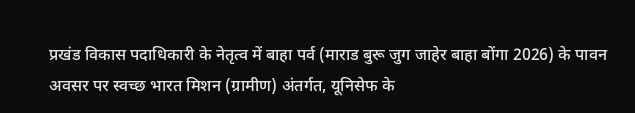प्रखंड विकास पदाधिकारी के नेतृत्व में बाहा पर्व (माराड बुरू जुग जाहेर बाहा बोंगा 2026) के पावन अवसर पर स्वच्छ भारत मिशन (ग्रामीण) अंतर्गत, यूनिसेफ के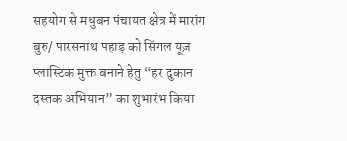सहयोग से मधुबन पंचायत क्षेत्र में मारांग बुरु/ पारसनाथ पहाड़ को सिंगल यूज़ प्लास्टिक मुक्त बनाने हेतु “हर दुकान दस्तक अभियान” का शुभारंभ किया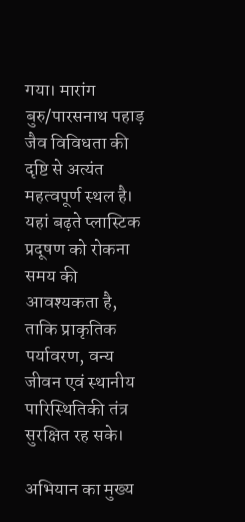गया। मारांग बुरु/पारसनाथ पहाड़ जैव विविधता की दृष्टि से अत्यंत महत्वपूर्ण स्थल है। यहां बढ़ते प्लास्टिक प्रदूषण को रोकना समय की आवश्यकता है, ताकि प्राकृतिक पर्यावरण, वन्य जीवन एवं स्थानीय पारिस्थितिकी तंत्र सुरक्षित रह सके।

अभियान का मुख्य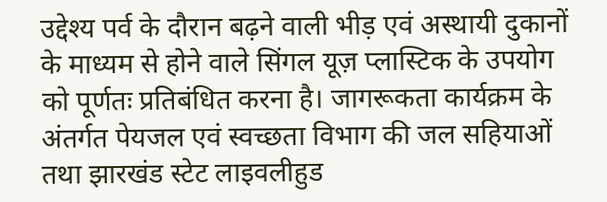उद्देश्य पर्व के दौरान बढ़ने वाली भीड़ एवं अस्थायी दुकानों के माध्यम से होने वाले सिंगल यूज़ प्लास्टिक के उपयोग को पूर्णतः प्रतिबंधित करना है। जागरूकता कार्यक्रम के अंतर्गत पेयजल एवं स्वच्छता विभाग की जल सहियाओं तथा झारखंड स्टेट लाइवलीहुड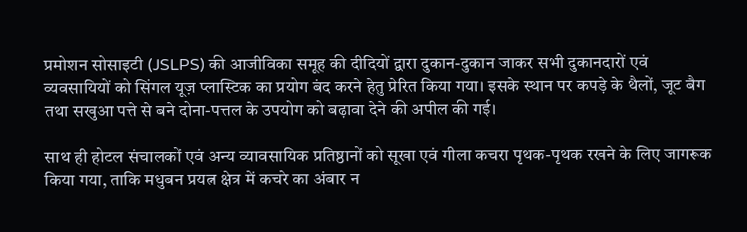प्रमोशन सोसाइटी (JSLPS) की आजीविका समूह की दीदियों द्वारा दुकान-दुकान जाकर सभी दुकानदारों एवं व्यवसायियों को सिंगल यूज़ प्लास्टिक का प्रयोग बंद करने हेतु प्रेरित किया गया। इसके स्थान पर कपड़े के थैलों, जूट बैग तथा सखुआ पत्ते से बने दोना-पत्तल के उपयोग को बढ़ावा देने की अपील की गई।

साथ ही होटल संचालकों एवं अन्य व्यावसायिक प्रतिष्ठानों को सूखा एवं गीला कचरा पृथक-पृथक रखने के लिए जागरूक किया गया, ताकि मधुबन प्रयत्न क्षेत्र में कचरे का अंबार न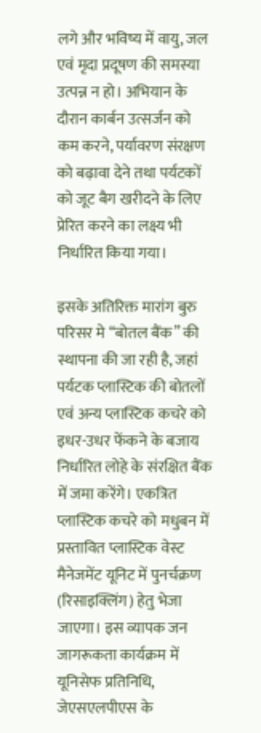लगे और भविष्य में वायु, जल एवं मृदा प्रदूषण की समस्या उत्पन्न न हो। अभियान के दौरान कार्बन उत्सर्जन को कम करने, पर्यावरण संरक्षण को बढ़ावा देने तथा पर्यटकों को जूट बैग खरीदने के लिए प्रेरित करने का लक्ष्य भी निर्धारित किया गया।

इसके अतिरिक्त मारांग बुरु परिसर मे “बोतल बैंक” की स्थापना की जा रही है, जहां पर्यटक प्लास्टिक की बोतलों एवं अन्य प्लास्टिक कचरे को इधर-उधर फेंकने के बजाय निर्धारित लोहे के संरक्षित बैंक में जमा करेंगे। एकत्रित प्लास्टिक कचरे को मधुबन में प्रस्तावित प्लास्टिक वेस्ट मैनेजमेंट यूनिट में पुनर्चक्रण (रिसाइक्लिंग) हेतु भेजा जाएगा। इस व्यापक जन जागरूकता कार्यक्रम में यूनिसेफ प्रतिनिधि, जेएसएलपीएस के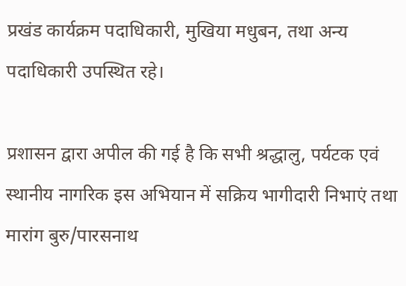प्रखंड कार्यक्रम पदाधिकारी, मुखिया मधुबन, तथा अन्य पदाधिकारी उपस्थित रहे।

प्रशासन द्वारा अपील की गई है कि सभी श्रद्धालु, पर्यटक एवं स्थानीय नागरिक इस अभियान में सक्रिय भागीदारी निभाएं तथा मारांग बुरु/पारसनाथ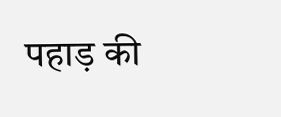पहाड़ की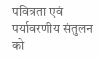पवित्रता एवं पर्यावरणीय संतुलन को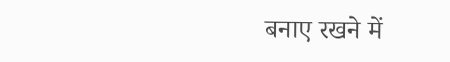बनाए रखने में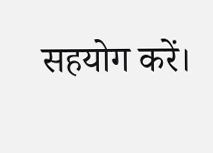सहयोग करें।